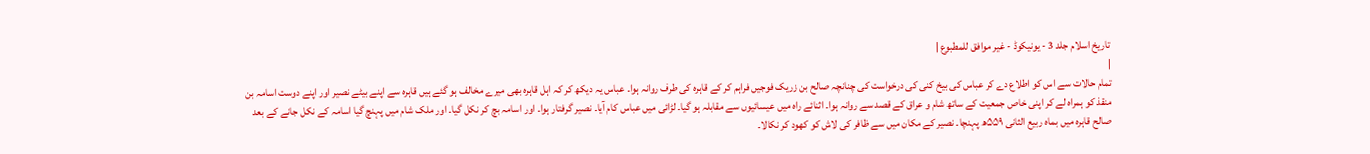تاریخ اسلام جلد 3 - یونیکوڈ - غیر موافق للمطبوع |
|
تمام حالات سے اس کو اطلاع دے کر عباس کی بیخ کنی کی درخواست کی چنانچہ صالح بن زریک فوجیں فراہم کر کے قاہرہ کی طرف روانہ ہوا۔ عباس یہ دیکھ کر کہ اہل قاہرہ بھی میرے مخالف ہو گئے ہیں قاہرہ سے اپنے بیٹے نصیر اور اپنے دوست اسامہ بن منقذ کو ہمراہ لے کر اپنی خاص جمعیت کے ساتھ شام و عراق کے قصد سے روانہ ہوا۔ اثنائے راہ میں عیسائیوں سے مقابلہ ہو گیا۔ لڑائی میں عباس کام آیا۔ نصیر گرفتار ہوا۔ اور اسامہ بچ کر نکل گیا۔ اور ملک شام میں پہنچ گیا اسامہ کے نکل جانے کے بعد صالح قاہرہ میں بماہ ربیع الثانی ۵۵۹ھ پہنچا۔ نصیر کے مکان میں سے ظافر کی لاش کو کھود کر نکالا۔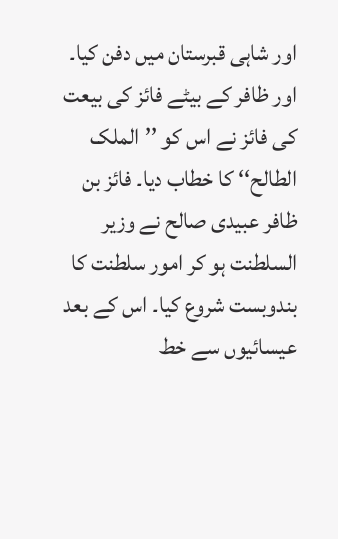اور شاہی قبرستان میں دفن کیا۔ اور ظافر کے بیٹے فائز کی بیعت کی فائز نے اس کو ’’الملک الطالح‘‘ کا خطاب دیا۔ فائز بن ظافر عبیدی صالح نے وزیر السلطنت ہو کر امور سلطنت کا بندوبست شروع کیا۔ اس کے بعد عیسائیوں سے خط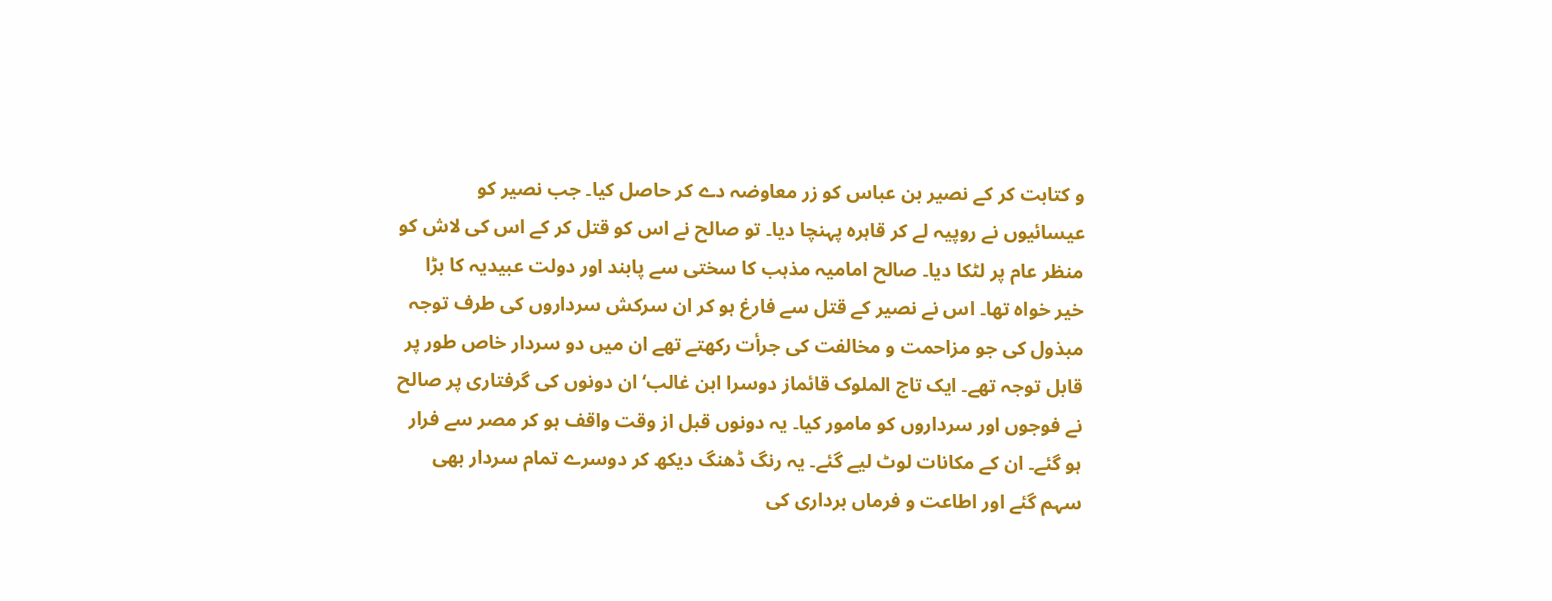و کتابت کر کے نصیر بن عباس کو زر معاوضہ دے کر حاصل کیا۔ جب نصیر کو عیسائیوں نے روپیہ لے کر قاہرہ پہنچا دیا۔ تو صالح نے اس کو قتل کر کے اس کی لاش کو منظر عام پر لٹکا دیا۔ صالح امامیہ مذہب کا سختی سے پابند اور دولت عبیدیہ کا بڑا خیر خواہ تھا۔ اس نے نصیر کے قتل سے فارغ ہو کر ان سرکش سرداروں کی طرف توجہ مبذول کی جو مزاحمت و مخالفت کی جرأت رکھتے تھے ان میں دو سردار خاص طور پر قابل توجہ تھے۔ ایک تاج الملوک قائماز دوسرا ابن غالب‘ ان دونوں کی گرفتاری پر صالح نے فوجوں اور سرداروں کو مامور کیا۔ یہ دونوں قبل از وقت واقف ہو کر مصر سے فرار ہو گئے۔ ان کے مکانات لوٹ لیے گئے۔ یہ رنگ ڈھنگ دیکھ کر دوسرے تمام سردار بھی سہم گئے اور اطاعت و فرماں برداری کی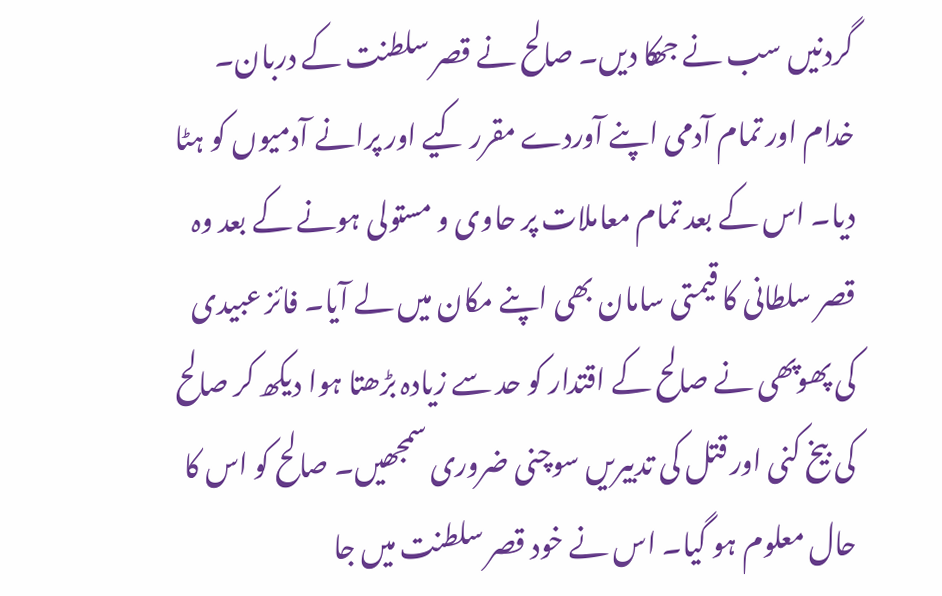گردنیں سب نے جھکا دیں۔ صالح نے قصر سلطنت کے دربان۔ خدام اور تمام آدمی اپنے آوردے مقرر کیے اور پرانے آدمیوں کو ہٹا دیا۔ اس کے بعد تمام معاملات پر حاوی و مستولی ہونے کے بعد وہ قصر سلطانی کا قیمتی سامان بھی اپنے مکان میں لے آیا۔ فائز عبیدی کی پھوپھی نے صالح کے اقتدار کو حد سے زیادہ بڑھتا ہوا دیکھ کر صالح کی بیخ کنی اور قتل کی تدبیریں سوچنی ضروری سمجھیں۔ صالح کو اس کا حال معلوم ہو گیا۔ اس نے خود قصر سلطنت میں جا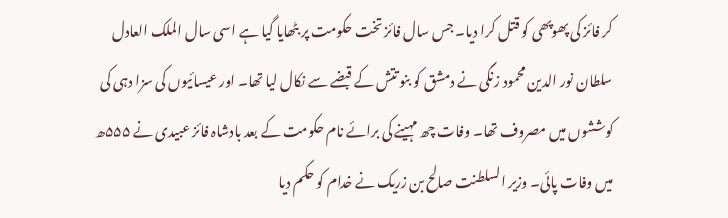کر فائز کی پھوپھی کو قتل کرا دیا۔ جس سال فائز تخت حکومت پر بٹھایا گیا ہے اسی سال الملک العادل سلطان نور الدین محمود زنگی نے دمشق کو بنو تتش کے قبضے سے نکال لیا تھا۔ اور عیسائیوں کی سزا دہی کی کوششوں میں مصروف تھا۔ وفات چھ مہینے کی برائے نام حکومت کے بعد بادشاہ فائز عبیدی نے ۵۵۵ھ میں وفات پائی۔ وزیر السلطنت صالح بن زریک نے خدام کو حکم دیا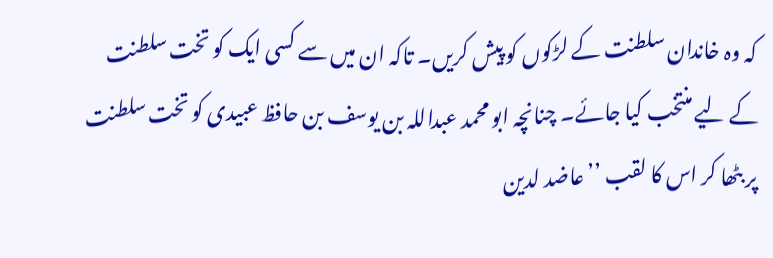کہ وہ خاندان سلطنت کے لڑکوں کو پیش کریں۔ تاکہ ان میں سے کسی ایک کو تخت سلطنت کے لیے منتخب کیا جائے۔ چنانچہ ابو محمد عبداللہ بن یوسف بن حافظ عبیدی کو تخت سلطنت پر بٹھا کر اس کا لقب ’’عاضد لدین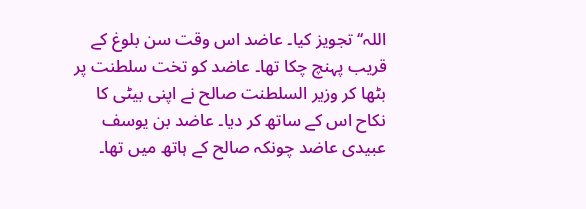اللہ‘‘ تجویز کیا۔ عاضد اس وقت سن بلوغ کے قریب پہنچ چکا تھا۔ عاضد کو تخت سلطنت پر بٹھا کر وزیر السلطنت صالح نے اپنی بیٹی کا نکاح اس کے ساتھ کر دیا۔ عاضد بن یوسف عبیدی عاضد چونکہ صالح کے ہاتھ میں تھا۔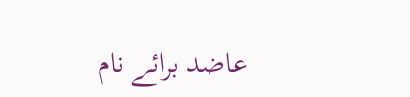عاضد برائے نام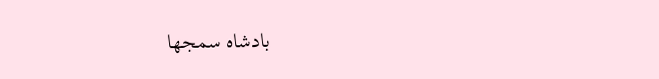بادشاہ سمجھا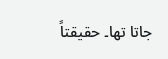جاتا تھا۔ حقیقتاً